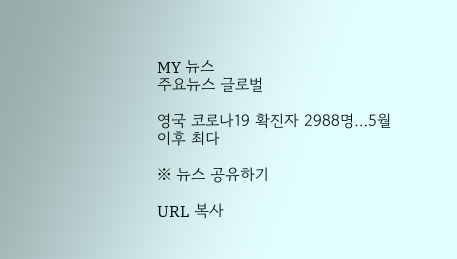MY 뉴스
주요뉴스 글로벌

영국 코로나19 확진자 2988명…5월 이후 최다

※ 뉴스 공유하기

URL 복사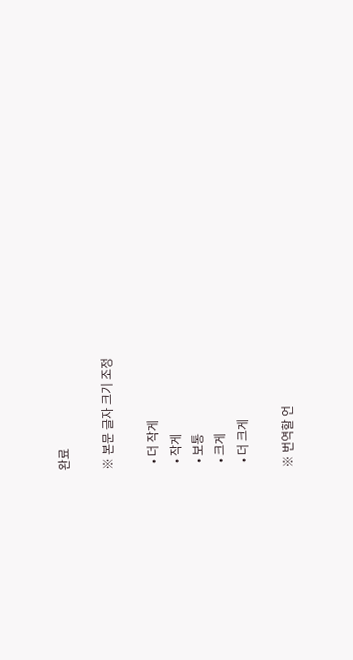완료

※ 본문 글자 크기 조정

  • 더 작게
  • 작게
  • 보통
  • 크게
  • 더 크게

※ 번역할 언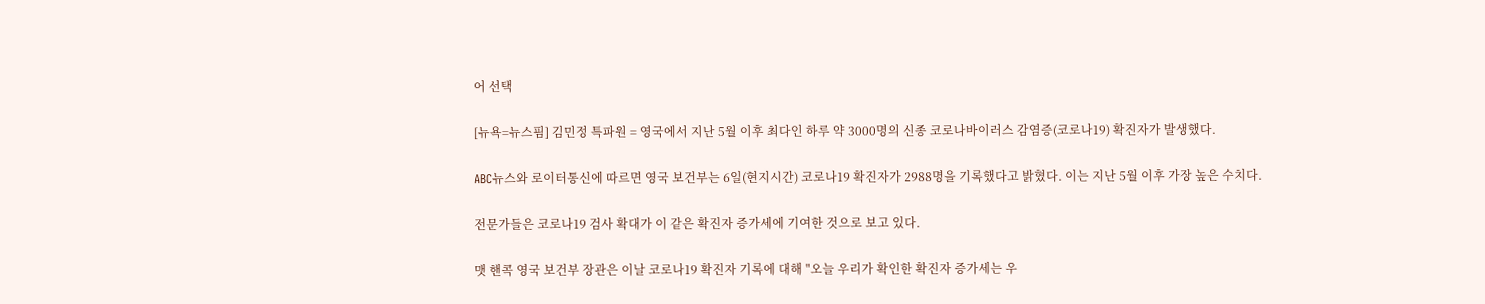어 선택

[뉴욕=뉴스핌] 김민정 특파원 = 영국에서 지난 5월 이후 최다인 하루 약 3000명의 신종 코로나바이러스 감염증(코로나19) 확진자가 발생했다.

ABC뉴스와 로이터통신에 따르면 영국 보건부는 6일(현지시간) 코로나19 확진자가 2988명을 기록했다고 밝혔다. 이는 지난 5월 이후 가장 높은 수치다.

전문가들은 코로나19 검사 확대가 이 같은 확진자 증가세에 기여한 것으로 보고 있다.

맷 핸콕 영국 보건부 장관은 이날 코로나19 확진자 기록에 대해 "오늘 우리가 확인한 확진자 증가세는 우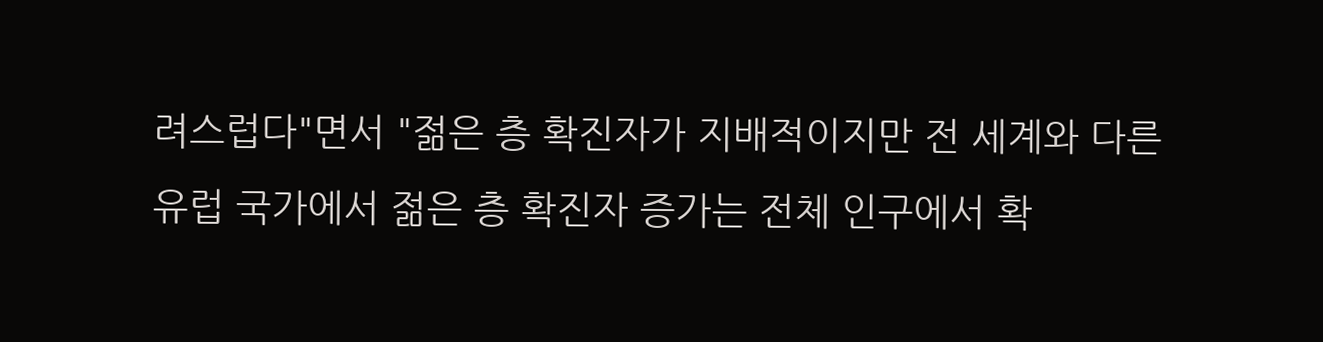려스럽다"면서 "젊은 층 확진자가 지배적이지만 전 세계와 다른 유럽 국가에서 젊은 층 확진자 증가는 전체 인구에서 확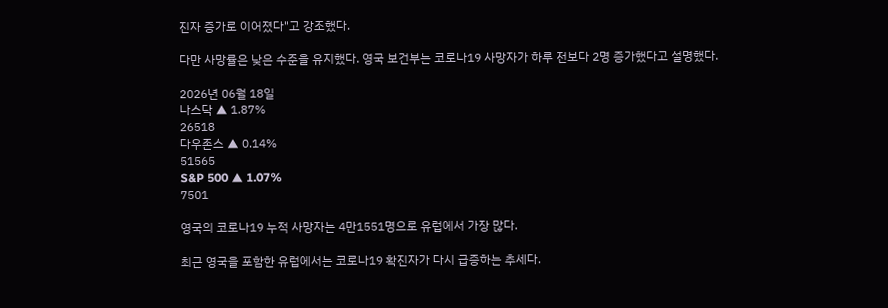진자 증가로 이어졌다"고 강조했다.

다만 사망률은 낮은 수준을 유지했다. 영국 보건부는 코로나19 사망자가 하루 전보다 2명 증가했다고 설명했다.

2026년 06월 18일
나스닥 ▲ 1.87%
26518
다우존스 ▲ 0.14%
51565
S&P 500 ▲ 1.07%
7501

영국의 코로나19 누적 사망자는 4만1551명으로 유럽에서 가장 많다.

최근 영국을 포함한 유럽에서는 코로나19 확진자가 다시 급증하는 추세다.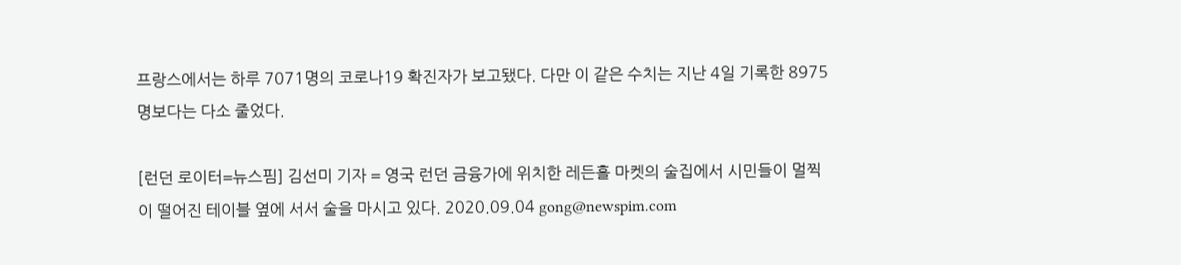프랑스에서는 하루 7071명의 코로나19 확진자가 보고됐다. 다만 이 같은 수치는 지난 4일 기록한 8975명보다는 다소 줄었다.

[런던 로이터=뉴스핌] 김선미 기자 = 영국 런던 금융가에 위치한 레든홀 마켓의 술집에서 시민들이 멀찍이 떨어진 테이블 옆에 서서 술을 마시고 있다. 2020.09.04 gong@newspim.com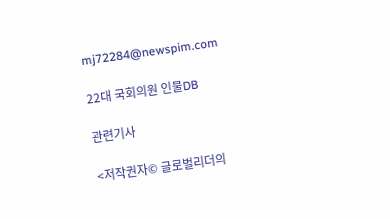mj72284@newspim.com

22대 국회의원 인물DB

관련기사

<저작권자© 글로벌리더의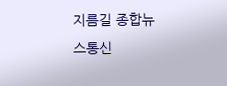지름길 종합뉴스통신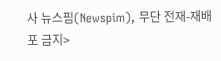사 뉴스핌(Newspim), 무단 전재-재배포 금지>